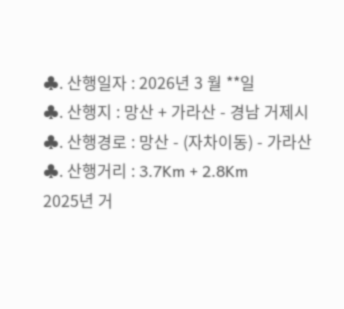♣. 산행일자 : 2026년 3 월 **일
♣. 산행지 : 망산 + 가라산 - 경남 거제시
♣. 산행경로 : 망산 - (자차이동) - 가라산
♣. 산행거리 : 3.7Km + 2.8Km
2025년 거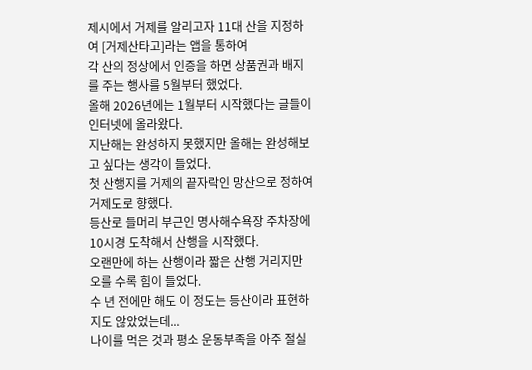제시에서 거제를 알리고자 11대 산을 지정하여 [거제산타고]라는 앱을 통하여
각 산의 정상에서 인증을 하면 상품권과 배지를 주는 행사를 5월부터 했었다.
올해 2026년에는 1월부터 시작했다는 글들이 인터넷에 올라왔다.
지난해는 완성하지 못했지만 올해는 완성해보고 싶다는 생각이 들었다.
첫 산행지를 거제의 끝자락인 망산으로 정하여 거제도로 향했다.
등산로 들머리 부근인 명사해수욕장 주차장에 10시경 도착해서 산행을 시작했다.
오랜만에 하는 산행이라 짧은 산행 거리지만 오를 수록 힘이 들었다.
수 년 전에만 해도 이 정도는 등산이라 표현하지도 않았었는데...
나이를 먹은 것과 평소 운동부족을 아주 절실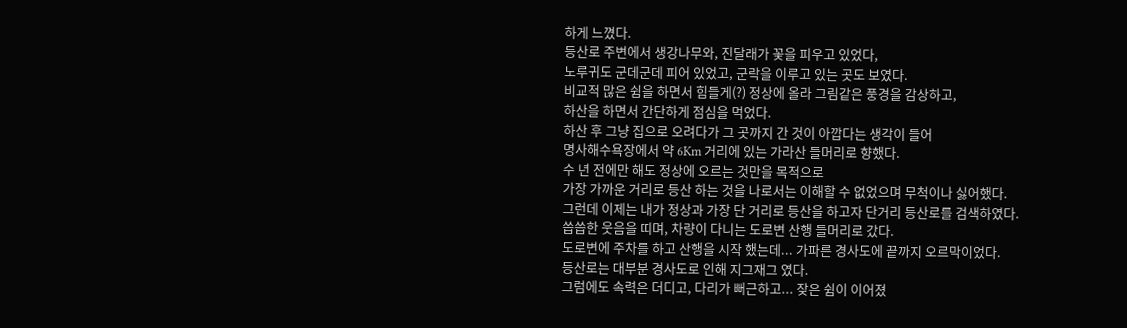하게 느꼈다.
등산로 주변에서 생강나무와, 진달래가 꽃을 피우고 있었다,
노루귀도 군데군데 피어 있었고, 군락을 이루고 있는 곳도 보였다.
비교적 많은 쉼을 하면서 힘들게(?) 정상에 올라 그림같은 풍경을 감상하고,
하산을 하면서 간단하게 점심을 먹었다.
하산 후 그냥 집으로 오려다가 그 곳까지 간 것이 아깝다는 생각이 들어
명사해수욕장에서 약 6Km 거리에 있는 가라산 들머리로 향했다.
수 년 전에만 해도 정상에 오르는 것만을 목적으로
가장 가까운 거리로 등산 하는 것을 나로서는 이해할 수 없었으며 무척이나 싫어했다.
그런데 이제는 내가 정상과 가장 단 거리로 등산을 하고자 단거리 등산로를 검색하였다.
씁씁한 웃음을 띠며, 차량이 다니는 도로변 산행 들머리로 갔다.
도로변에 주차를 하고 산행을 시작 했는데... 가파른 경사도에 끝까지 오르막이었다.
등산로는 대부분 경사도로 인해 지그재그 였다.
그럼에도 속력은 더디고, 다리가 뻐근하고... 잦은 쉼이 이어졌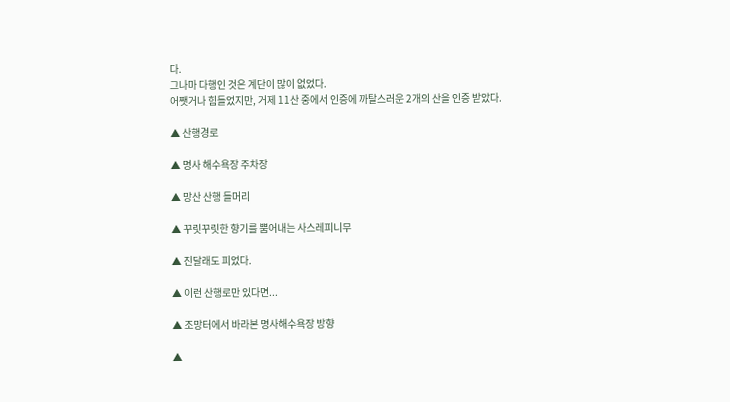다.
그나마 다행인 것은 계단이 많이 없었다.
어쨋거나 힘들었지만, 거제 11산 중에서 인증에 까탈스러운 2개의 산을 인증 받았다.

▲ 산행경로

▲ 명사 해수욕장 주차장

▲ 망산 산행 들머리

▲ 꾸릿꾸릿한 향기를 뿜어내는 사스레피니무

▲ 진달래도 피었다.

▲ 이런 산행로만 있다면...

▲ 조망터에서 바라본 명사해수욕장 방향

▲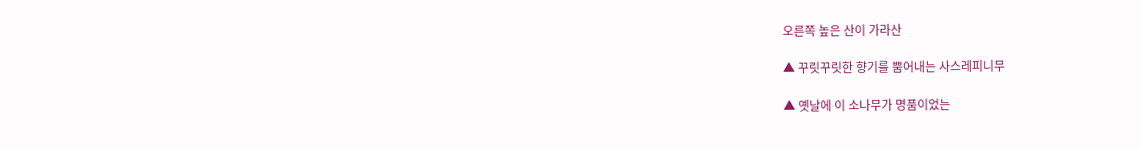오른쪽 높은 산이 가라산

▲ 꾸릿꾸릿한 향기를 뿜어내는 사스레피니무

▲ 옛날에 이 소나무가 명품이었는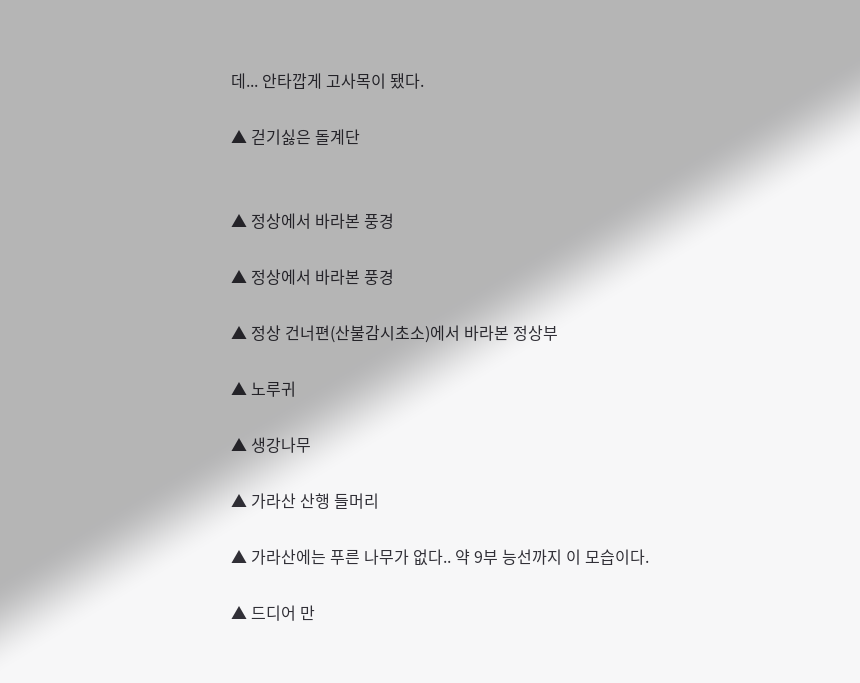데... 안타깝게 고사목이 됐다.

▲ 걷기싫은 돌계단


▲ 정상에서 바라본 풍경

▲ 정상에서 바라본 풍경

▲ 정상 건너편(산불감시초소)에서 바라본 정상부

▲ 노루귀

▲ 생강나무

▲ 가라산 산행 들머리

▲ 가라산에는 푸른 나무가 없다.. 약 9부 능선까지 이 모습이다.

▲ 드디어 만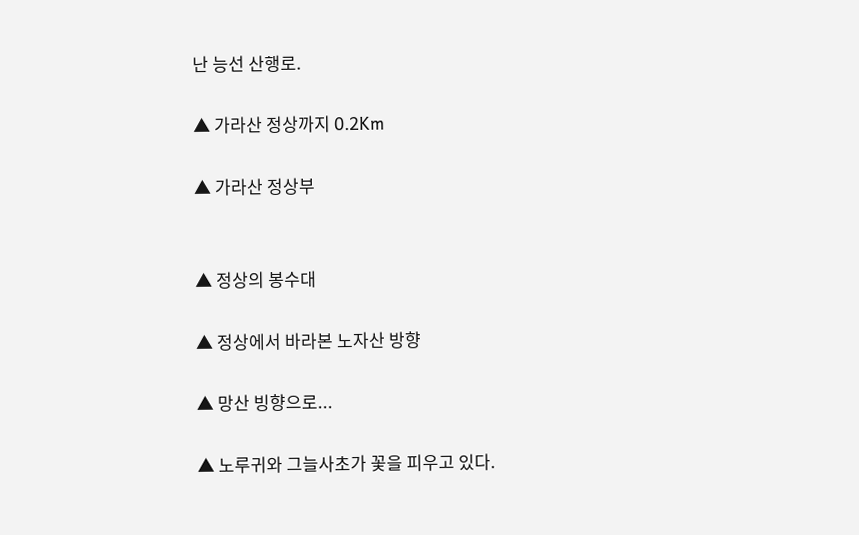난 능선 산행로.

▲ 가라산 정상까지 0.2Km

▲ 가라산 정상부


▲ 정상의 봉수대

▲ 정상에서 바라본 노자산 방향

▲ 망산 빙향으로...

▲ 노루귀와 그늘사초가 꽃을 피우고 있다.